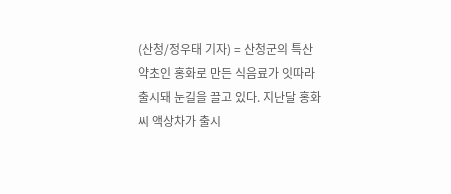(산청/정우태 기자) = 산청군의 특산 약초인 홍화로 만든 식음료가 잇따라 출시돼 눈길을 끌고 있다. 지난달 홍화씨 액상차가 출시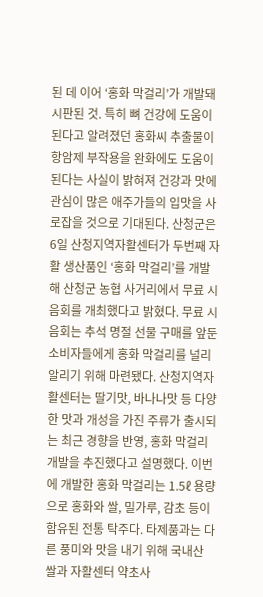된 데 이어 ‘홍화 막걸리’가 개발돼 시판된 것. 특히 뼈 건강에 도움이 된다고 알려졌던 홍화씨 추출물이 항암제 부작용을 완화에도 도움이 된다는 사실이 밝혀져 건강과 맛에 관심이 많은 애주가들의 입맛을 사로잡을 것으로 기대된다. 산청군은 6일 산청지역자활센터가 두번째 자활 생산품인 ‘홍화 막걸리’를 개발해 산청군 농협 사거리에서 무료 시음회를 개최했다고 밝혔다. 무료 시음회는 추석 명절 선물 구매를 앞둔 소비자들에게 홍화 막걸리를 널리 알리기 위해 마련됐다. 산청지역자활센터는 딸기맛, 바나나맛 등 다양한 맛과 개성을 가진 주류가 출시되는 최근 경향을 반영, 홍화 막걸리 개발을 추진했다고 설명했다. 이번에 개발한 홍화 막걸리는 1.5ℓ 용량으로 홍화와 쌀, 밀가루, 감초 등이 함유된 전통 탁주다. 타제품과는 다른 풍미와 맛을 내기 위해 국내산 쌀과 자활센터 약초사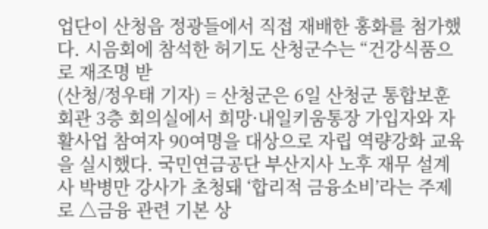업단이 산청읍 정광들에서 직접 재배한 홍화를 첨가했다. 시음회에 참석한 허기도 산청군수는 “건강식품으로 재조명 받
(산청/정우태 기자) = 산청군은 6일 산청군 통합보훈회관 3층 회의실에서 희망·내일키움통장 가입자와 자활사업 참여자 90여명을 대상으로 자립 역량강화 교육을 실시했다. 국민연금공단 부산지사 노후 재무 설계사 박병만 강사가 초청돼 ‘합리적 금융소비’라는 주제로 △금융 관련 기본 상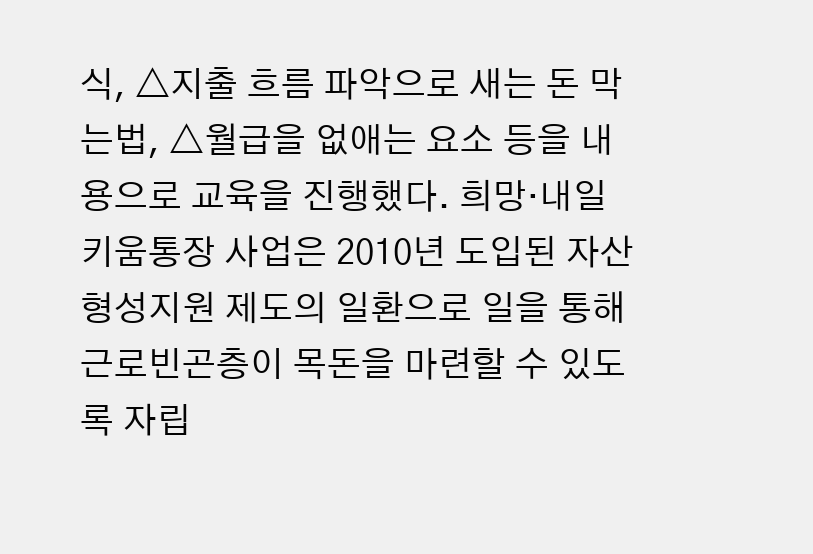식, △지출 흐름 파악으로 새는 돈 막는법, △월급을 없애는 요소 등을 내용으로 교육을 진행했다. 희망·내일키움통장 사업은 2010년 도입된 자산형성지원 제도의 일환으로 일을 통해 근로빈곤층이 목돈을 마련할 수 있도록 자립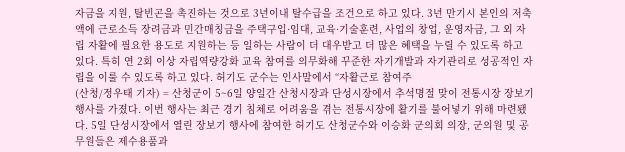자금을 지원, 탈빈곤을 촉진하는 것으로 3년이내 탈수급을 조건으로 하고 있다. 3년 만기시 본인의 저축액에 근로소득 장려금과 민간매칭금을 주택구입·임대, 교육·기술훈련, 사업의 창업, 운영자금, 그 외 자립 자활에 필요한 용도로 지원하는 등 일하는 사람이 더 대우받고 더 많은 혜택을 누릴 수 있도록 하고 있다. 특히 연 2회 이상 자립역량강화 교육 참여를 의무화해 꾸준한 자기개발과 자기관리로 성공적인 자립을 이룰 수 있도록 하고 있다. 허기도 군수는 인사말에서 “자활근로 참여주
(산청/정우태 기자) = 산청군이 5~6일 양일간 산청시장과 단성시장에서 추석명절 맞이 전통시장 장보기 행사를 가졌다. 이번 행사는 최근 경기 침체로 어려움을 겪는 전통시장에 활기를 불어넣기 위해 마련됐다. 5일 단성시장에서 열린 장보기 행사에 참여한 허기도 산청군수와 이승화 군의회 의장, 군의원 및 공무원들은 제수용품과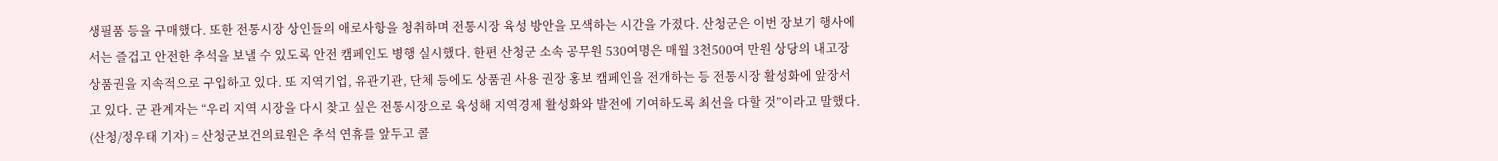생필품 등을 구매했다. 또한 전통시장 상인들의 애로사항을 청취하며 전통시장 육성 방안을 모색하는 시간을 가졌다. 산청군은 이번 장보기 행사에서는 즐겁고 안전한 추석을 보낼 수 있도록 안전 캠페인도 병행 실시했다. 한편 산청군 소속 공무원 530여명은 매월 3천500여 만원 상당의 내고장 상품권을 지속적으로 구입하고 있다. 또 지역기업, 유관기관, 단체 등에도 상품권 사용 권장 홍보 캠페인을 전개하는 등 전통시장 활성화에 앞장서고 있다. 군 관계자는 “우리 지역 시장을 다시 찾고 싶은 전통시장으로 육성해 지역경제 활성화와 발전에 기여하도록 최선을 다할 것”이라고 말했다.
(산청/정우태 기자) = 산청군보건의료원은 추석 연휴를 앞두고 콜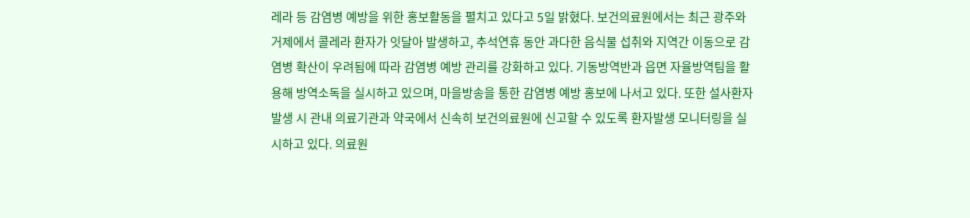레라 등 감염병 예방을 위한 홍보활동을 펼치고 있다고 5일 밝혔다. 보건의료원에서는 최근 광주와 거제에서 콜레라 환자가 잇달아 발생하고, 추석연휴 동안 과다한 음식물 섭취와 지역간 이동으로 감염병 확산이 우려됨에 따라 감염병 예방 관리를 강화하고 있다. 기동방역반과 읍면 자율방역팀을 활용해 방역소독을 실시하고 있으며, 마을방송을 통한 감염병 예방 홍보에 나서고 있다. 또한 설사환자 발생 시 관내 의료기관과 약국에서 신속히 보건의료원에 신고할 수 있도록 환자발생 모니터링을 실시하고 있다. 의료원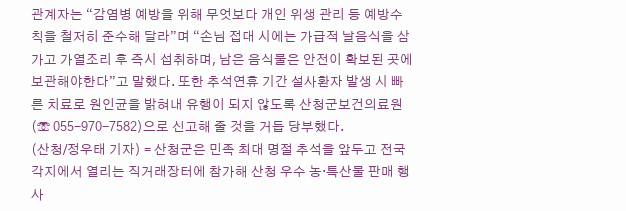관계자는 “감염병 예방을 위해 무엇보다 개인 위생 관리 등 예방수칙을 철저히 준수해 달라”며 “손님 접대 시에는 가급적 날음식을 삼가고 가열조리 후 즉시 섭취하며, 남은 음식물은 안전이 확보된 곳에 보관해야한다”고 말했다. 또한 추석연휴 기간 설사환자 발생 시 빠른 치료로 원인균을 밝혀내 유행이 되지 않도록 산청군보건의료원(☏ 055-970-7582)으로 신고해 줄 것을 거듭 당부했다.
(산청/정우태 기자) = 산청군은 민족 최대 명절 추석을 앞두고 전국 각지에서 열리는 직거래장터에 참가해 산청 우수 농·특산물 판매 행사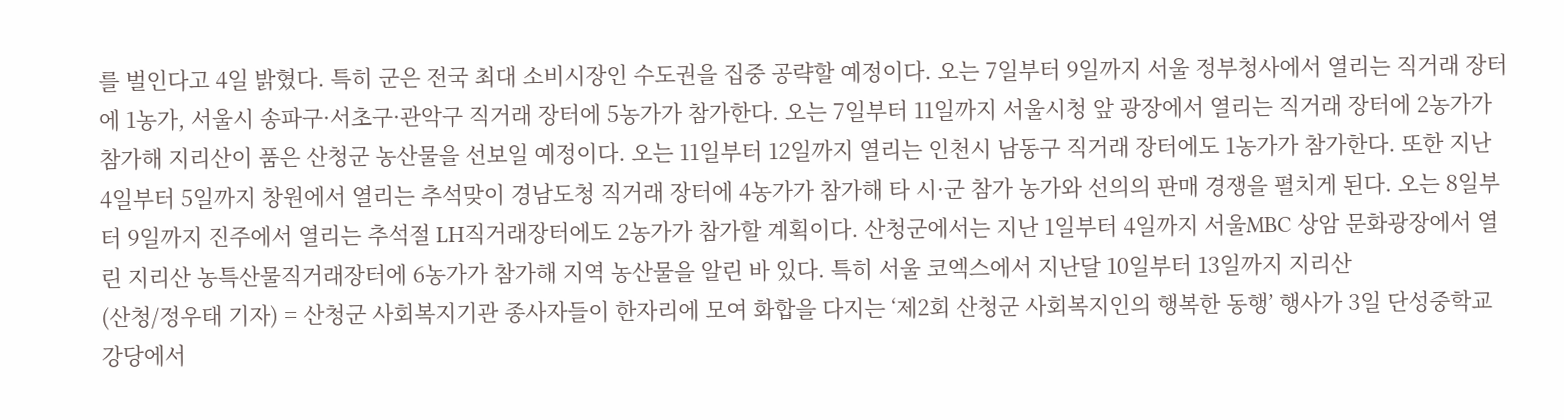를 벌인다고 4일 밝혔다. 특히 군은 전국 최대 소비시장인 수도권을 집중 공략할 예정이다. 오는 7일부터 9일까지 서울 정부청사에서 열리는 직거래 장터에 1농가, 서울시 송파구·서초구·관악구 직거래 장터에 5농가가 참가한다. 오는 7일부터 11일까지 서울시청 앞 광장에서 열리는 직거래 장터에 2농가가 참가해 지리산이 품은 산청군 농산물을 선보일 예정이다. 오는 11일부터 12일까지 열리는 인천시 남동구 직거래 장터에도 1농가가 참가한다. 또한 지난 4일부터 5일까지 창원에서 열리는 추석맞이 경남도청 직거래 장터에 4농가가 참가해 타 시·군 참가 농가와 선의의 판매 경쟁을 펼치게 된다. 오는 8일부터 9일까지 진주에서 열리는 추석절 LH직거래장터에도 2농가가 참가할 계획이다. 산청군에서는 지난 1일부터 4일까지 서울MBC 상암 문화광장에서 열린 지리산 농특산물직거래장터에 6농가가 참가해 지역 농산물을 알린 바 있다. 특히 서울 코엑스에서 지난달 10일부터 13일까지 지리산
(산청/정우태 기자) = 산청군 사회복지기관 종사자들이 한자리에 모여 화합을 다지는 ‘제2회 산청군 사회복지인의 행복한 동행’ 행사가 3일 단성중학교 강당에서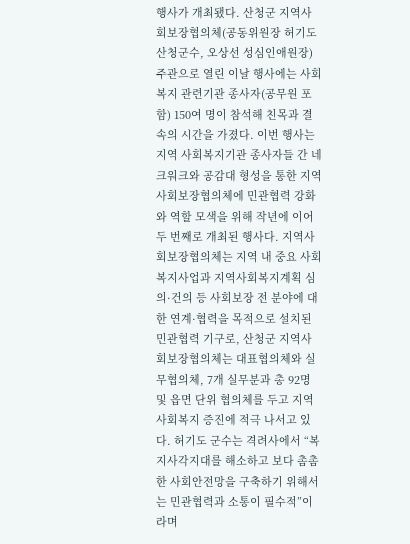행사가 개최됐다. 산청군 지역사회보장협의체(공동위원장 허기도 산청군수, 오상선 성심인애원장) 주관으로 열린 이날 행사에는 사회복지 관련기관 종사자(공무원 포함) 150여 명이 참석해 친목과 결속의 시간을 가졌다. 이번 행사는 지역 사회복지기관 종사자들 간 네크워크와 공감대 형성을 통한 지역사회보장협의체에 민관협력 강화와 역할 모색을 위해 작년에 이어 두 번째로 개최된 행사다. 지역사회보장협의체는 지역 내 중요 사회복지사업과 지역사회복지계획 심의·건의 등 사회보장 전 분야에 대한 연계·협력을 목적으로 설치된 민관협력 기구로, 산청군 지역사회보장협의체는 대표협의체와 실무협의체, 7개 실무분과 총 92명 및 읍면 단위 협의체를 두고 지역 사회복지 증진에 적극 나서고 있다. 허기도 군수는 격려사에서 “복지사각지대를 해소하고 보다 촘촘한 사회안전망을 구축하기 위해서는 민관협력과 소통이 필수적”이라며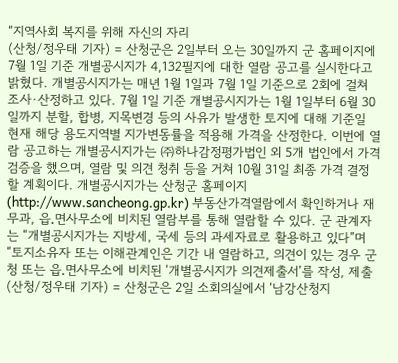“지역사회 복지를 위해 자신의 자리
(산청/정우태 기자) = 산청군은 2일부터 오는 30일까지 군 홈페이지에 7월 1일 기준 개별공시지가 4,132필지에 대한 열람 공고를 실시한다고 밝혔다. 개별공시지가는 매년 1월 1일과 7월 1일 기준으로 2회에 걸쳐 조사·산정하고 있다. 7월 1일 기준 개별공시지가는 1월 1일부터 6월 30일까지 분할, 합병, 지목변경 등의 사유가 발생한 토지에 대해 기준일 현재 해당 용도지역별 지가변동률을 적용해 가격을 산정한다. 이번에 열람 공고하는 개별공시지가는 ㈜하나감정평가법인 외 5개 법인에서 가격 검증을 했으며, 열람 및 의견 청취 등을 거쳐 10월 31일 최종 가격 결정할 계획이다. 개별공시지가는 산청군 홈페이지(http://www.sancheong.gp.kr) 부동산가격열람에서 확인하거나 재무과, 읍․면사무소에 비치된 열람부를 통해 열람할 수 있다. 군 관계자는 “개별공시지가는 지방세, 국세 등의 과세자료로 활용하고 있다”며 “토지소유자 또는 이해관계인은 기간 내 열람하고, 의견이 있는 경우 군청 또는 읍․면사무소에 비치된 ‘개별공시지가 의견제출서’를 작성, 제출
(산청/정우태 기자) = 산청군은 2일 소회의실에서 ‘남강산청지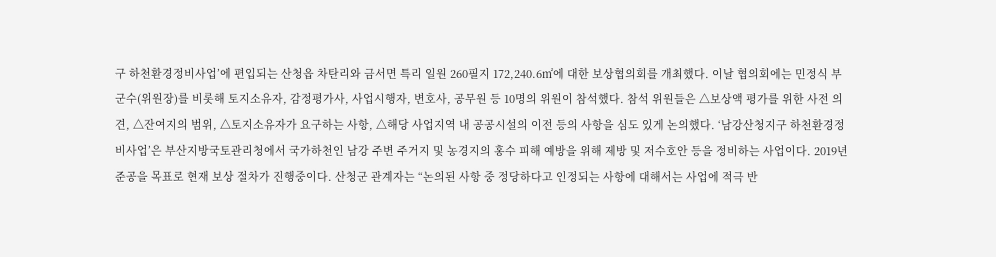구 하천환경정비사업’에 편입되는 산청읍 차탄리와 금서면 특리 일원 260필지 172,240.6㎡에 대한 보상협의회를 개최했다. 이날 협의회에는 민정식 부군수(위원장)를 비롯해 토지소유자, 감정평가사, 사업시행자, 변호사, 공무원 등 10명의 위원이 참석했다. 참석 위원들은 △보상액 평가를 위한 사전 의견, △잔여지의 범위, △토지소유자가 요구하는 사항, △해당 사업지역 내 공공시설의 이전 등의 사항을 심도 있게 논의했다. ‘남강산청지구 하천환경정비사업’은 부산지방국토관리청에서 국가하천인 남강 주변 주거지 및 농경지의 홍수 피해 예방을 위해 제방 및 저수호안 등을 정비하는 사업이다. 2019년 준공을 목표로 현재 보상 절차가 진행중이다. 산청군 관계자는 “논의된 사항 중 정당하다고 인정되는 사항에 대해서는 사업에 적극 반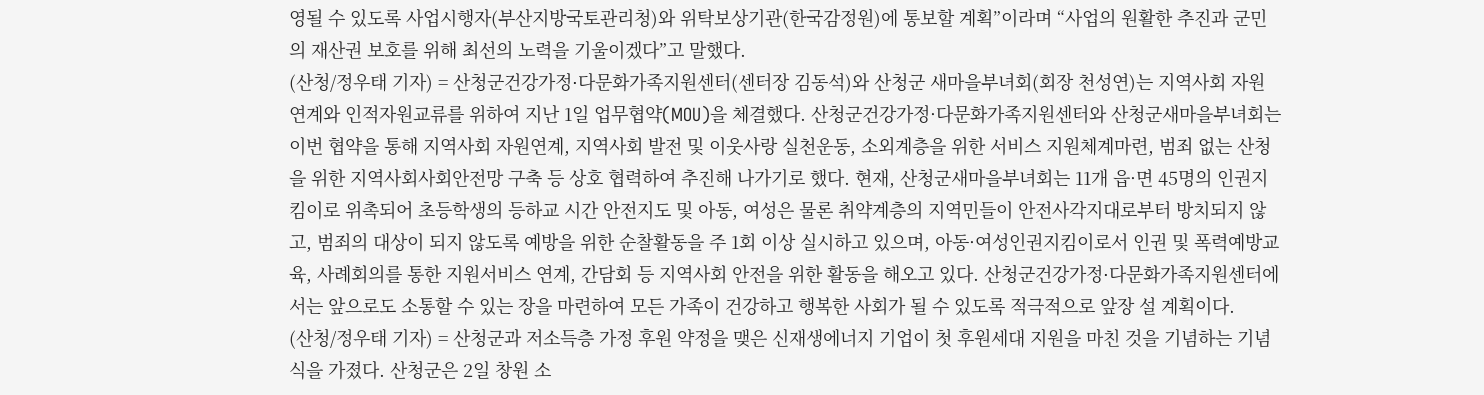영될 수 있도록 사업시행자(부산지방국토관리청)와 위탁보상기관(한국감정원)에 통보할 계획”이라며 “사업의 원활한 추진과 군민의 재산권 보호를 위해 최선의 노력을 기울이겠다”고 말했다.
(산청/정우태 기자) = 산청군건강가정⋅다문화가족지원센터(센터장 김동석)와 산청군 새마을부녀회(회장 천성연)는 지역사회 자원연계와 인적자원교류를 위하여 지난 1일 업무협약(MOU)을 체결했다. 산청군건강가정·다문화가족지원센터와 산청군새마을부녀회는 이번 협약을 통해 지역사회 자원연계, 지역사회 발전 및 이웃사랑 실천운동, 소외계층을 위한 서비스 지원체계마련, 범죄 없는 산청을 위한 지역사회사회안전망 구축 등 상호 협력하여 추진해 나가기로 했다. 현재, 산청군새마을부녀회는 11개 읍·면 45명의 인권지킴이로 위촉되어 초등학생의 등하교 시간 안전지도 및 아동, 여성은 물론 취약계층의 지역민들이 안전사각지대로부터 방치되지 않고, 범죄의 대상이 되지 않도록 예방을 위한 순찰활동을 주 1회 이상 실시하고 있으며, 아동·여성인권지킴이로서 인권 및 폭력예방교육, 사례회의를 통한 지원서비스 연계, 간담회 등 지역사회 안전을 위한 활동을 해오고 있다. 산청군건강가정⋅다문화가족지원센터에서는 앞으로도 소통할 수 있는 장을 마련하여 모든 가족이 건강하고 행복한 사회가 될 수 있도록 적극적으로 앞장 설 계획이다.
(산청/정우태 기자) = 산청군과 저소득층 가정 후원 약정을 맺은 신재생에너지 기업이 첫 후원세대 지원을 마친 것을 기념하는 기념식을 가졌다. 산청군은 2일 창원 소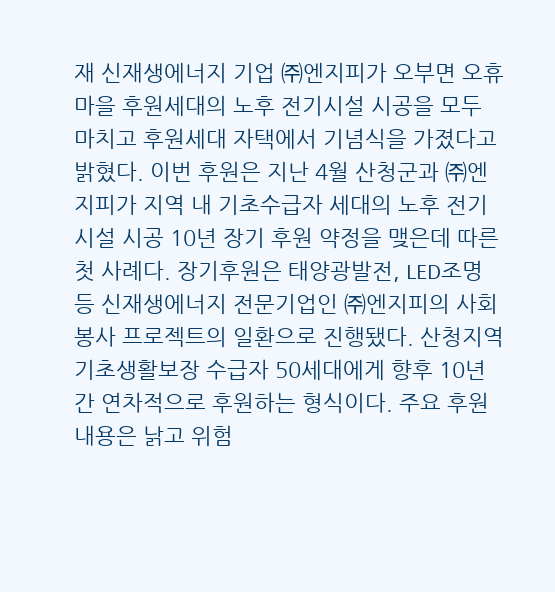재 신재생에너지 기업 ㈜엔지피가 오부면 오휴마을 후원세대의 노후 전기시설 시공을 모두 마치고 후원세대 자택에서 기념식을 가졌다고 밝혔다. 이번 후원은 지난 4월 산청군과 ㈜엔지피가 지역 내 기초수급자 세대의 노후 전기시설 시공 10년 장기 후원 약정을 맺은데 따른 첫 사례다. 장기후원은 태양광발전, LED조명 등 신재생에너지 전문기업인 ㈜엔지피의 사회봉사 프로젝트의 일환으로 진행됐다. 산청지역 기초생활보장 수급자 50세대에게 향후 10년 간 연차적으로 후원하는 형식이다. 주요 후원 내용은 낡고 위험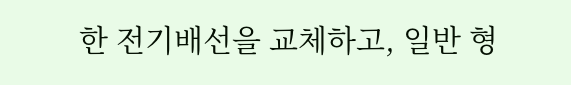한 전기배선을 교체하고, 일반 형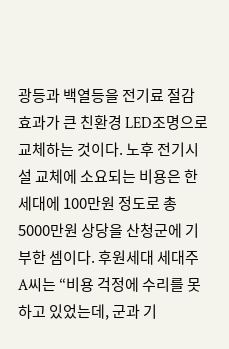광등과 백열등을 전기료 절감효과가 큰 친환경 LED조명으로 교체하는 것이다. 노후 전기시설 교체에 소요되는 비용은 한 세대에 100만원 정도로 총 5000만원 상당을 산청군에 기부한 셈이다. 후원세대 세대주 A씨는 “비용 걱정에 수리를 못하고 있었는데, 군과 기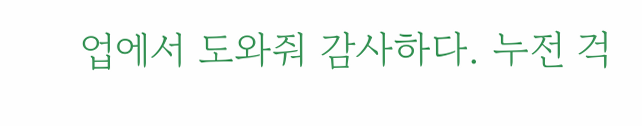업에서 도와줘 감사하다. 누전 걱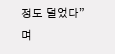정도 덜었다”며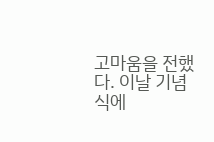고마움을 전했다. 이날 기념식에